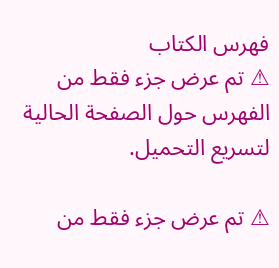فهرس الكتاب
⚠ تم عرض جزء فقط من الفهرس حول الصفحة الحالية لتسريع التحميل.

⚠ تم عرض جزء فقط من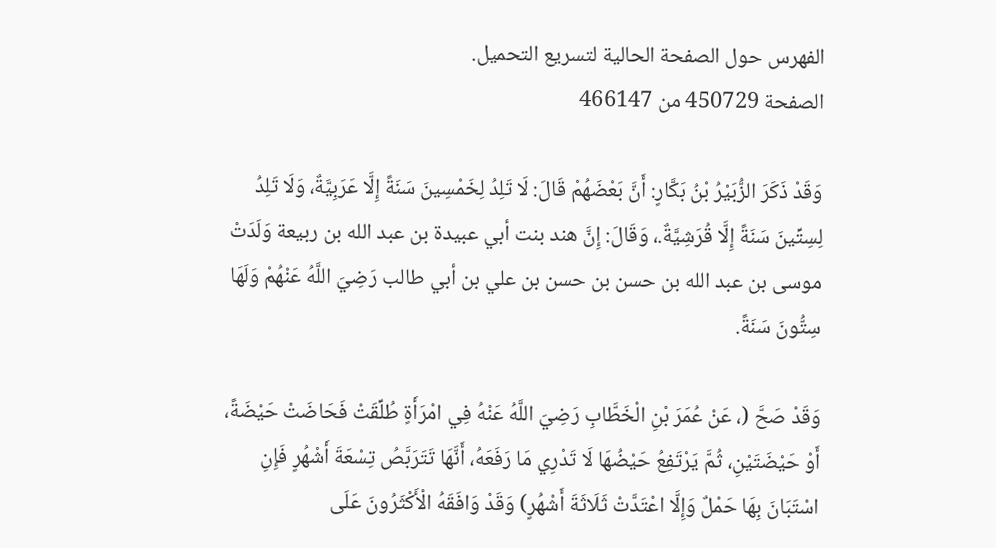الفهرس حول الصفحة الحالية لتسريع التحميل.
الصفحة 450729 من 466147

وَقَدْ ذَكَرَ الزُّبَيْرُ بْنُ بَكَّارٍ: أَنَّ بَعْضَهُمْ قَالَ: لَا تَلِدُ لِخَمْسِينَ سَنَةً إِلَّا عَرَبِيَّةٌ، وَلَا تَلِدُ لِسِتِّينَ سَنَةً إِلَّا قُرَشِيَّةٌ.، وَقَالَ: إِنَّ هند بنت أبي عبيدة بن عبد الله بن ربيعة وَلَدَتْ موسى بن عبد الله بن حسن بن حسن بن علي بن أبي طالب رَضِيَ اللَّهُ عَنْهُمْ وَلَهَا سِتُّونَ سَنَةً.

وَقَدْ صَحَّ (، عَنْ عُمَرَ بْنِ الْخَطَّابِ رَضِيَ اللَّهُ عَنْهُ فِي امْرَأَةٍ طُلِّقَتْ فَحَاضَتْ حَيْضَةً، أَوْ حَيْضَتَيْنِ، ثُمَّ يَرْتَفِعُ حَيْضُهَا لَا تَدْرِي مَا رَفَعَهُ، أَنَّهَا تَتَرَبَّصُ تِسْعَةَ أَشْهُرٍ فَإِنِ اسْتَبَانَ بِهَا حَمْلٌ وَإِلَّا اعْتَدَّتْ ثَلَاثَةَ أَشْهُرٍ) وَقَدْ وَافَقَهُ الْأَكْثَرُونَ عَلَى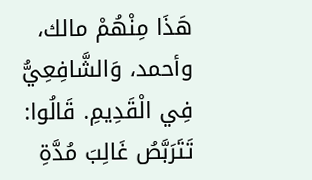هَذَا مِنْهُمْ مالك، وأحمد، وَالشَّافِعِيُّ فِي الْقَدِيمِ. قَالُوا: تَتَرَبَّصُ غَالِبَ مُدَّةِ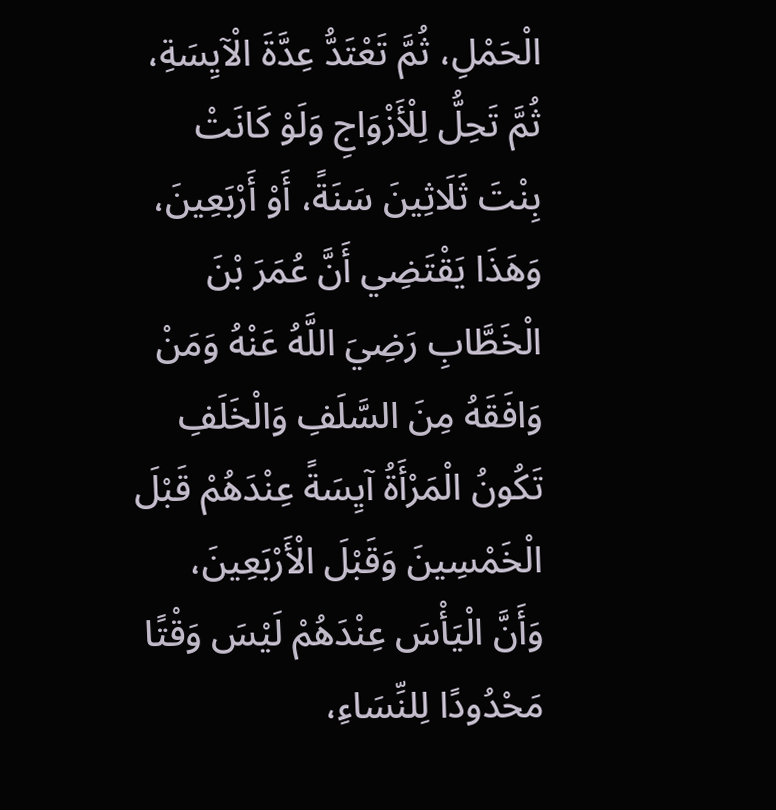الْحَمْلِ، ثُمَّ تَعْتَدُّ عِدَّةَ الْآيِسَةِ، ثُمَّ تَحِلُّ لِلْأَزْوَاجِ وَلَوْ كَانَتْ بِنْتَ ثَلَاثِينَ سَنَةً، أَوْ أَرْبَعِينَ، وَهَذَا يَقْتَضِي أَنَّ عُمَرَ بْنَ الْخَطَّابِ رَضِيَ اللَّهُ عَنْهُ وَمَنْ وَافَقَهُ مِنَ السَّلَفِ وَالْخَلَفِ تَكُونُ الْمَرْأَةُ آيِسَةً عِنْدَهُمْ قَبْلَ الْخَمْسِينَ وَقَبْلَ الْأَرْبَعِينَ، وَأَنَّ الْيَأْسَ عِنْدَهُمْ لَيْسَ وَقْتًا مَحْدُودًا لِلنِّسَاءِ،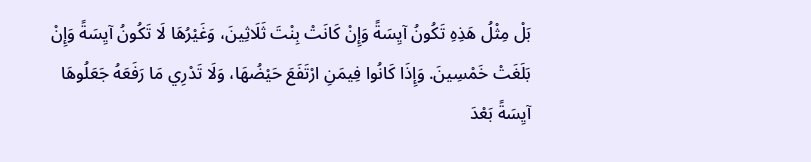بَلْ مِثْلُ هَذِهِ تَكُونُ آيِسَةً وَإِنْ كَانَتْ بِنْتَ ثَلَاثِينَ، وَغَيْرُهَا لَا تَكُونُ آيِسَةً وَإِنْ بَلَغَتْ خَمْسِينَ. وَإِذَا كَانُوا فِيمَنِ ارْتَفَعَ حَيْضُهَا، وَلَا تَدْرِي مَا رَفَعَهُ جَعَلُوهَا آيِسَةً بَعْدَ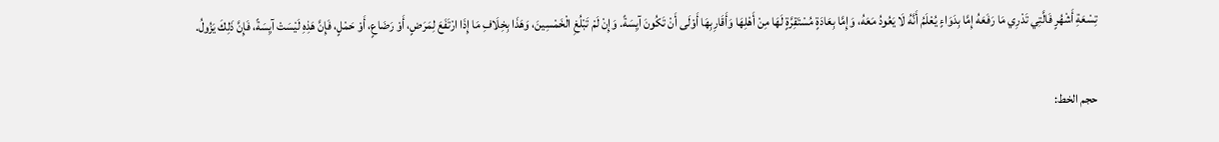تِسْعَةِ أَشْهُرٍ فَالَّتِي تَدْرِي مَا رَفَعَهُ إِمَّا بِدَوَاءٍ يُعْلَمُ أَنَّهُ لَا يَعُودُ مَعَهُ، وَإِمَّا بِعَادَةٍ مُسْتَقِرَّةٍ لَهَا مِنْ أَهْلِهَا وَأَقَارِبِهَا أَوْلَى أَنْ تَكُونَ آيِسَةً. وَإِنْ لَمْ تَبْلُغِ الْخَمْسِينَ، وَهَذَا بِخِلَافِ مَا إِذَا ارْتَفَعَ لِمَرَضٍ، أَوْ رَضَاعٍ، أَوْ حَمْلٍ، فَإِنَّ هَذِهِ لَيْسَتْ آيِسَةً، فَإِنَّ ذَلِكَ يَزُولُ.

حجم الخط: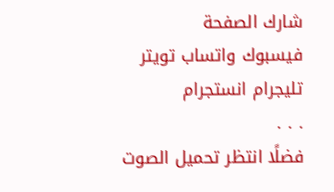شارك الصفحة
فيسبوك واتساب تويتر تليجرام انستجرام
. . .
فضلًا انتظر تحميل الصوت